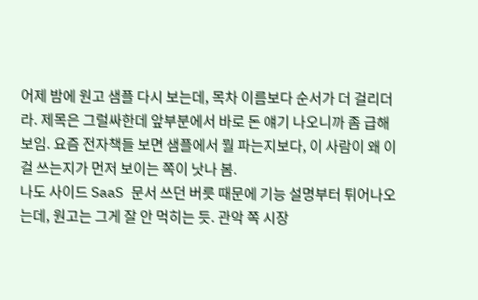어제 밤에 원고 샘플 다시 보는데, 목차 이름보다 순서가 더 걸리더라. 제목은 그럴싸한데 앞부분에서 바로 돈 얘기 나오니까 좀 급해 보임. 요즘 전자책들 보면 샘플에서 뭘 파는지보다, 이 사람이 왜 이걸 쓰는지가 먼저 보이는 쪽이 낫나 봄.
나도 사이드 SaaS 문서 쓰던 버릇 때문에 기능 설명부터 튀어나오는데, 원고는 그게 잘 안 먹히는 듯. 관악 쪽 시장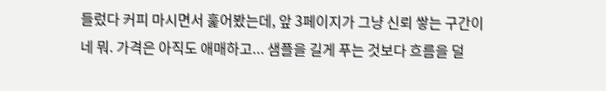들렀다 커피 마시면서 훑어봤는데, 앞 3페이지가 그냥 신뢰 쌓는 구간이네 뭐. 가격은 아직도 애매하고... 샘플을 길게 푸는 것보다 흐름을 덜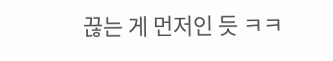끊는 게 먼저인 듯 ㅋㅋ